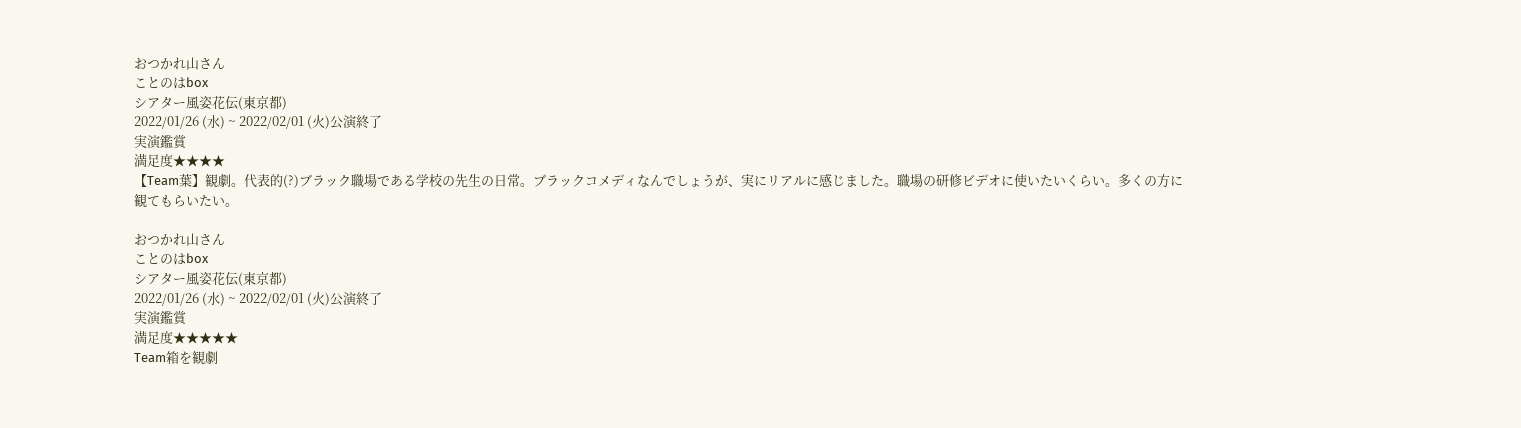おつかれ山さん
ことのはbox
シアター風姿花伝(東京都)
2022/01/26 (水) ~ 2022/02/01 (火)公演終了
実演鑑賞
満足度★★★★
【Team葉】観劇。代表的(?)ブラック職場である学校の先生の日常。ブラックコメディなんでしょうが、実にリアルに感じました。職場の研修ビデオに使いたいくらい。多くの方に観てもらいたい。

おつかれ山さん
ことのはbox
シアター風姿花伝(東京都)
2022/01/26 (水) ~ 2022/02/01 (火)公演終了
実演鑑賞
満足度★★★★★
Team箱を観劇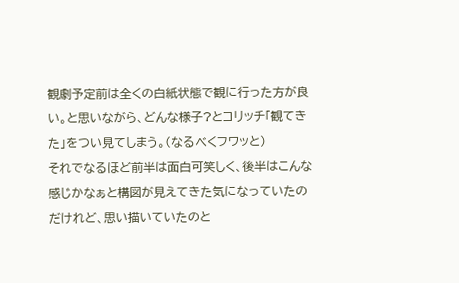観劇予定前は全くの白紙状態で観に行った方が良い。と思いながら、どんな様子?とコリッチ「観てきた」をつい見てしまう。(なるべくフワッと)
それでなるほど前半は面白可笑しく、後半はこんな感じかなぁと構図が見えてきた気になっていたのだけれど、思い描いていたのと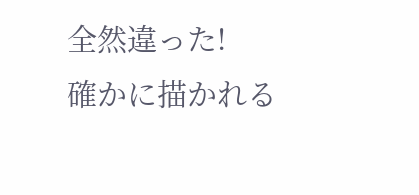全然違った!
確かに描かれる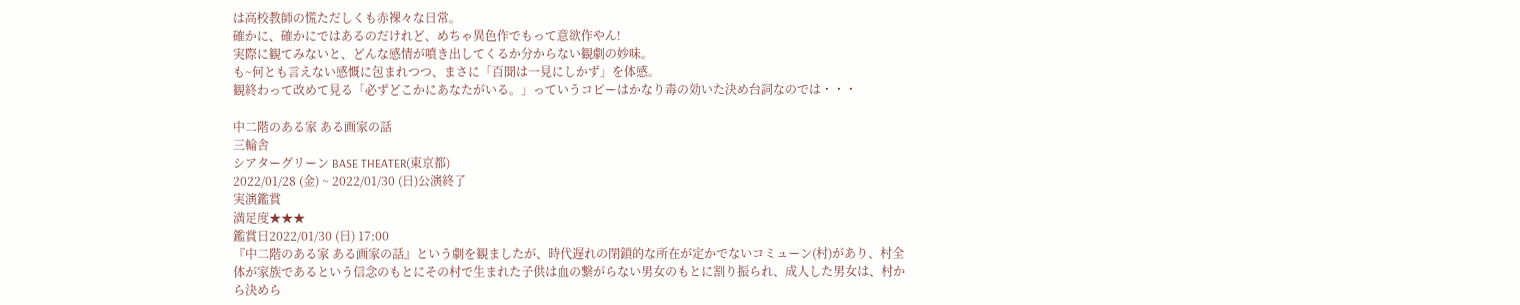は高校教師の慌ただしくも赤裸々な日常。
確かに、確かにではあるのだけれど、めちゃ異色作でもって意欲作やん!
実際に観てみないと、どんな感情が噴き出してくるか分からない観劇の妙味。
も~何とも言えない感慨に包まれつつ、まさに「百聞は一見にしかず」を体感。
観終わって改めて見る「必ずどこかにあなたがいる。」っていうコピーはかなり毒の効いた決め台詞なのでは・・・

中二階のある家 ある画家の話
三輪舎
シアターグリーン BASE THEATER(東京都)
2022/01/28 (金) ~ 2022/01/30 (日)公演終了
実演鑑賞
満足度★★★
鑑賞日2022/01/30 (日) 17:00
『中二階のある家 ある画家の話』という劇を観ましたが、時代遅れの閉鎖的な所在が定かでないコミューン(村)があり、村全体が家族であるという信念のもとにその村で生まれた子供は血の繋がらない男女のもとに割り振られ、成人した男女は、村から決めら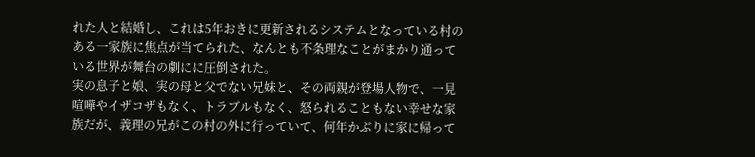れた人と結婚し、これは5年おきに更新されるシステムとなっている村のある一家族に焦点が当てられた、なんとも不条理なことがまかり通っている世界が舞台の劇にに圧倒された。
実の息子と娘、実の母と父でない兄妹と、その両親が登場人物で、一見喧嘩やイザコザもなく、トラブルもなく、怒られることもない幸せな家族だが、義理の兄がこの村の外に行っていて、何年かぶりに家に帰って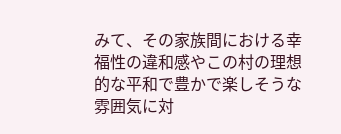みて、その家族間における幸福性の違和感やこの村の理想的な平和で豊かで楽しそうな雰囲気に対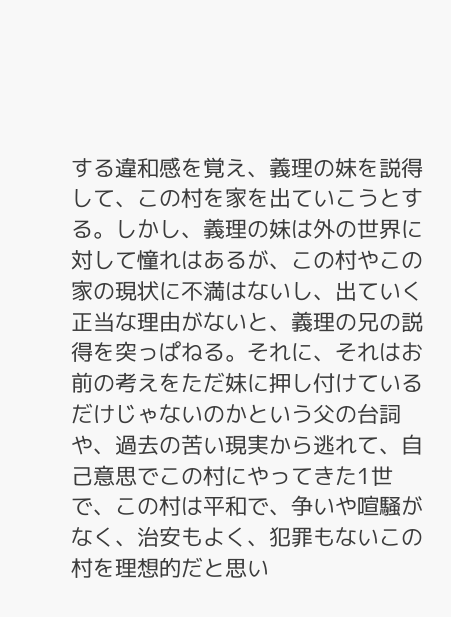する違和感を覚え、義理の妹を説得して、この村を家を出ていこうとする。しかし、義理の妹は外の世界に対して憧れはあるが、この村やこの家の現状に不満はないし、出ていく正当な理由がないと、義理の兄の説得を突っぱねる。それに、それはお前の考えをただ妹に押し付けているだけじゃないのかという父の台詞や、過去の苦い現実から逃れて、自己意思でこの村にやってきた1世で、この村は平和で、争いや喧騒がなく、治安もよく、犯罪もないこの村を理想的だと思い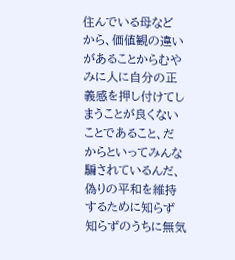住んでいる母などから、価値観の違いがあることからむやみに人に自分の正義感を押し付けてしまうことが良くないことであること、だからといってみんな騙されているんだ、偽りの平和を維持するために知らず知らずのうちに無気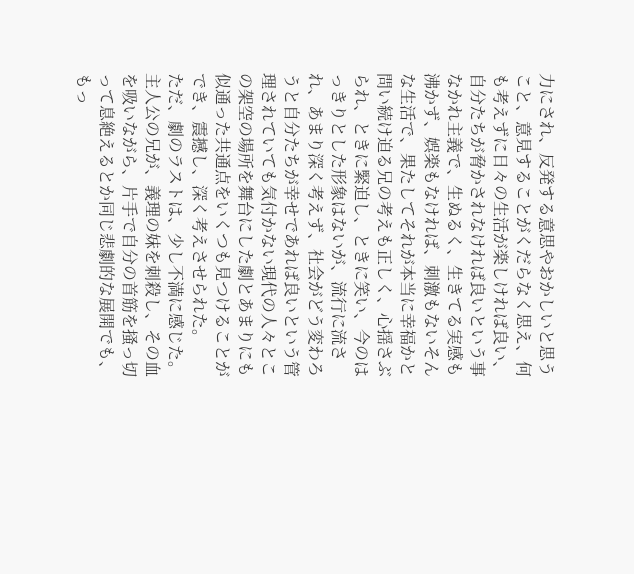力にされ、反発する意思やおかしいと思うこと、意見することがくだらなく思え、何も考えずに日々の生活が楽しければ良い、自分たちが脅かされなければ良いという事なかれ主義で、生ぬるく、生きてる実感も沸かず、娯楽もなければ、刺激もないそんな生活で、果たしてそれが本当に幸福かと問い続け迫る兄の考えも正しく、心揺さぶられ、ときに緊迫し、ときに笑い、今のはっきりとした形象はないが、流行に流され、あまり深く考えず、社会がどう変わろうと自分たちが幸せであれば良いという管理されていても気付かない現代の人々とこの架空の場所を舞台にした劇とあまりにも似通った共通点をいくつも見つけることができ、震撼し、深く考えさせられた。
ただ、劇のラストは、少し不満に感じた。主人公の兄が、義理の妹を刺殺し、その血を吸いながら、片手で自分の首筋を掻っ切って息絶えるとか同じ悲劇的な展開でも、もっ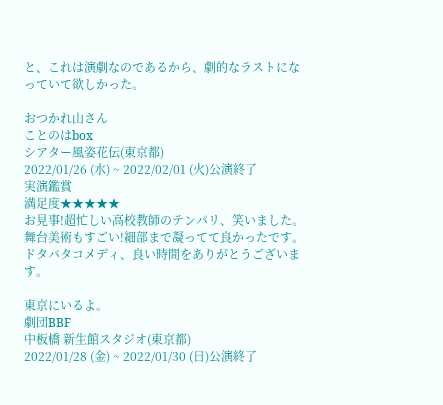と、これは演劇なのであるから、劇的なラストになっていて欲しかった。

おつかれ山さん
ことのはbox
シアター風姿花伝(東京都)
2022/01/26 (水) ~ 2022/02/01 (火)公演終了
実演鑑賞
満足度★★★★★
お見事!超忙しい高校教師のテンパリ、笑いました。舞台美術もすごい!細部まで凝ってて良かったです。ドタバタコメディ、良い時間をありがとうございます。

東京にいるよ。
劇団BBF
中板橋 新生館スタジオ(東京都)
2022/01/28 (金) ~ 2022/01/30 (日)公演終了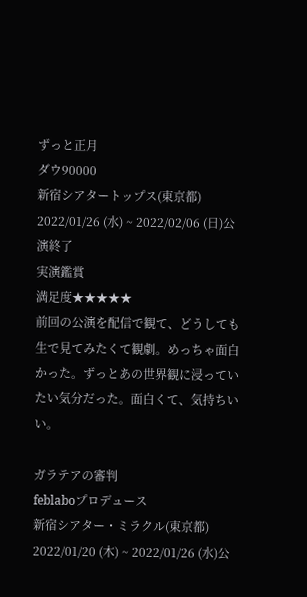ずっと正月
ダウ90000
新宿シアタートップス(東京都)
2022/01/26 (水) ~ 2022/02/06 (日)公演終了
実演鑑賞
満足度★★★★★
前回の公演を配信で観て、どうしても生で見てみたくて観劇。めっちゃ面白かった。ずっとあの世界観に浸っていたい気分だった。面白くて、気持ちいい。

ガラテアの審判
feblaboプロデュース
新宿シアター・ミラクル(東京都)
2022/01/20 (木) ~ 2022/01/26 (水)公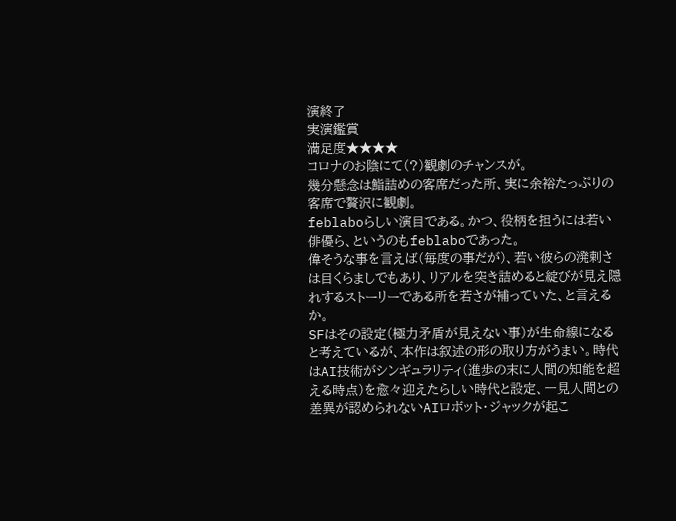演終了
実演鑑賞
満足度★★★★
コロナのお陰にて(?)観劇のチャンスが。
幾分懸念は鮨詰めの客席だった所、実に余裕たっぷりの客席で贅沢に観劇。
feblaboらしい演目である。かつ、役柄を担うには若い俳優ら、というのもfeblaboであった。
偉そうな事を言えば(毎度の事だが)、若い彼らの溌剌さは目くらましでもあり、リアルを突き詰めると綻びが見え隠れするストーリーである所を若さが補っていた、と言えるか。
SFはその設定(極力矛盾が見えない事)が生命線になると考えているが、本作は叙述の形の取り方がうまい。時代はAI技術がシンギュラリティ(進歩の末に人間の知能を超える時点)を愈々迎えたらしい時代と設定、一見人間との差異が認められないAIロボット・ジャックが起こ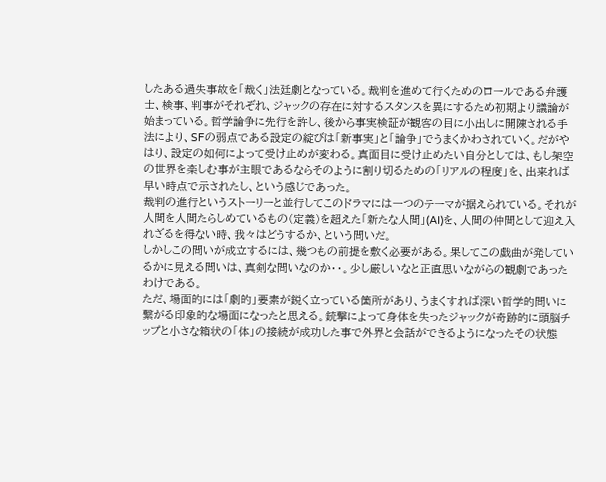したある過失事故を「裁く」法廷劇となっている。裁判を進めて行くためのロールである弁護士、検事、判事がそれぞれ、ジャックの存在に対するスタンスを異にするため初期より議論が始まっている。哲学論争に先行を許し、後から事実検証が観客の目に小出しに開陳される手法により、SFの弱点である設定の綻びは「新事実」と「論争」でうまくかわされていく。だがやはり、設定の如何によって受け止めが変わる。真面目に受け止めたい自分としては、もし架空の世界を楽しむ事が主眼であるならそのように割り切るための「リアルの程度」を、出来れば早い時点で示されたし、という感じであった。
裁判の進行というストーリーと並行してこのドラマには一つのテーマが据えられている。それが人間を人間たらしめているもの(定義)を超えた「新たな人間」(AI)を、人間の仲間として迎え入れざるを得ない時、我々はどうするか、という問いだ。
しかしこの問いが成立するには、幾つもの前提を敷く必要がある。果してこの戯曲が発しているかに見える問いは、真剣な問いなのか・・。少し厳しいなと正直思いながらの観劇であったわけである。
ただ、場面的には「劇的」要素が鋭く立っている箇所があり、うまくすれば深い哲学的問いに繋がる印象的な場面になったと思える。銃撃によって身体を失ったジャックが奇跡的に頭脳チップと小さな箱状の「体」の接続が成功した事で外界と会話ができるようになったその状態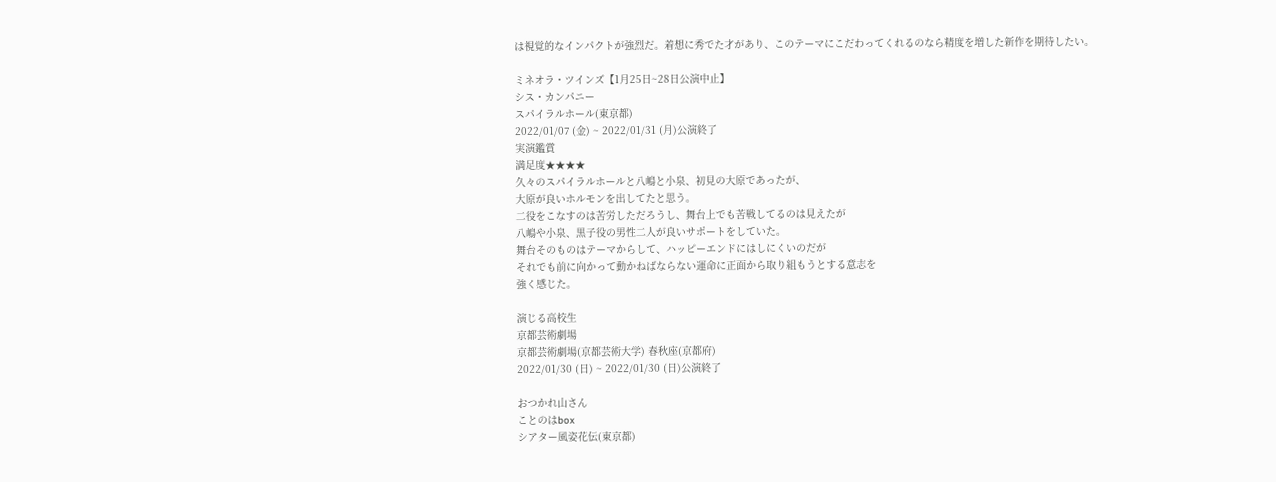は視覚的なインパクトが強烈だ。着想に秀でた才があり、このテーマにこだわってくれるのなら精度を増した新作を期待したい。

ミネオラ・ツインズ【1月25日~28日公演中止】
シス・カンパニー
スパイラルホール(東京都)
2022/01/07 (金) ~ 2022/01/31 (月)公演終了
実演鑑賞
満足度★★★★
久々のスパイラルホールと八嶋と小泉、初見の大原であったが、
大原が良いホルモンを出してたと思う。
二役をこなすのは苦労しただろうし、舞台上でも苦戦してるのは見えたが
八嶋や小泉、黒子役の男性二人が良いサポートをしていた。
舞台そのものはテーマからして、ハッピーエンドにはしにくいのだが
それでも前に向かって動かねばならない運命に正面から取り組もうとする意志を
強く感じた。

演じる高校生
京都芸術劇場
京都芸術劇場(京都芸術大学) 春秋座(京都府)
2022/01/30 (日) ~ 2022/01/30 (日)公演終了

おつかれ山さん
ことのはbox
シアター風姿花伝(東京都)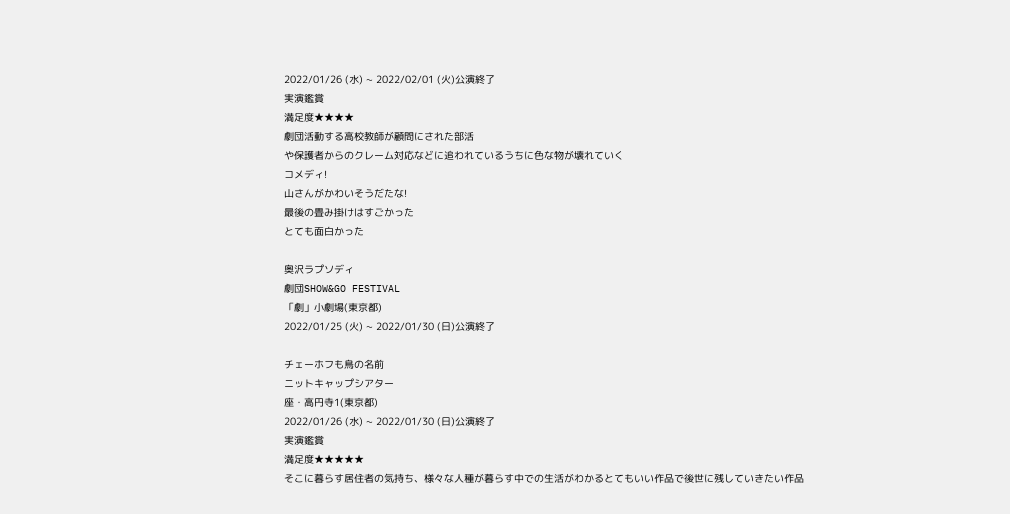2022/01/26 (水) ~ 2022/02/01 (火)公演終了
実演鑑賞
満足度★★★★
劇団活動する高校教師が顧問にされた部活
や保護者からのクレーム対応などに追われているうちに色な物が壊れていく
コメディ!
山さんがかわいそうだたな!
最後の畳み掛けはすごかった
とても面白かった

奥沢ラプソディ
劇団SHOW&GO FESTIVAL
「劇」小劇場(東京都)
2022/01/25 (火) ~ 2022/01/30 (日)公演終了

チェーホフも鳥の名前
ニットキャップシアター
座・高円寺1(東京都)
2022/01/26 (水) ~ 2022/01/30 (日)公演終了
実演鑑賞
満足度★★★★★
そこに暮らす居住者の気持ち、様々な人種が暮らす中での生活がわかるとてもいい作品で後世に残していきたい作品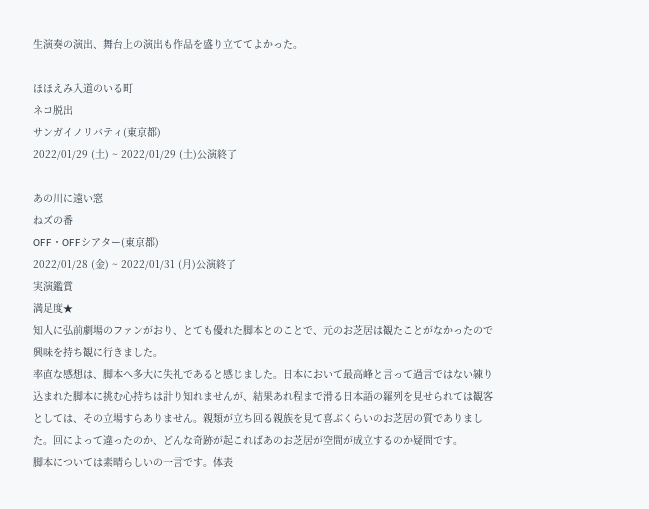生演奏の演出、舞台上の演出も作品を盛り立ててよかった。

ほほえみ入道のいる町
ネコ脱出
サンガイノリバティ(東京都)
2022/01/29 (土) ~ 2022/01/29 (土)公演終了

あの川に遠い窓
ねズの番
OFF・OFFシアター(東京都)
2022/01/28 (金) ~ 2022/01/31 (月)公演終了
実演鑑賞
満足度★
知人に弘前劇場のファンがおり、とても優れた脚本とのことで、元のお芝居は観たことがなかったので興味を持ち観に行きました。
率直な感想は、脚本へ多大に失礼であると感じました。日本において最高峰と言って過言ではない練り込まれた脚本に挑む心持ちは計り知れませんが、結果あれ程まで滑る日本語の羅列を見せられては観客としては、その立場すらありません。親類が立ち回る親族を見て喜ぶくらいのお芝居の質でありました。回によって違ったのか、どんな奇跡が起こればあのお芝居が空間が成立するのか疑問です。
脚本については素晴らしいの一言です。体表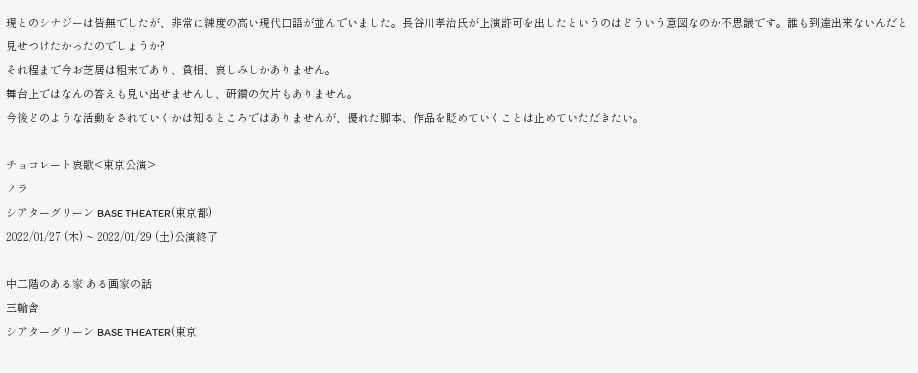現とのシナジーは皆無でしたが、非常に練度の高い現代口語が並んでいました。長谷川孝治氏が上演許可を出したというのはどういう意図なのか不思議です。誰も到達出来ないんだと見せつけたかったのでしょうか?
それ程まで今お芝居は粗末であり、貧相、哀しみしかありません。
舞台上ではなんの答えも見い出せませんし、研鑽の欠片もありません。
今後どのような活動をされていくかは知るところではありませんが、優れた脚本、作品を貶めていくことは止めていただきたい。

チョコレート哀歌<東京公演>
ノラ
シアターグリーン BASE THEATER(東京都)
2022/01/27 (木) ~ 2022/01/29 (土)公演終了

中二階のある家 ある画家の話
三輪舎
シアターグリーン BASE THEATER(東京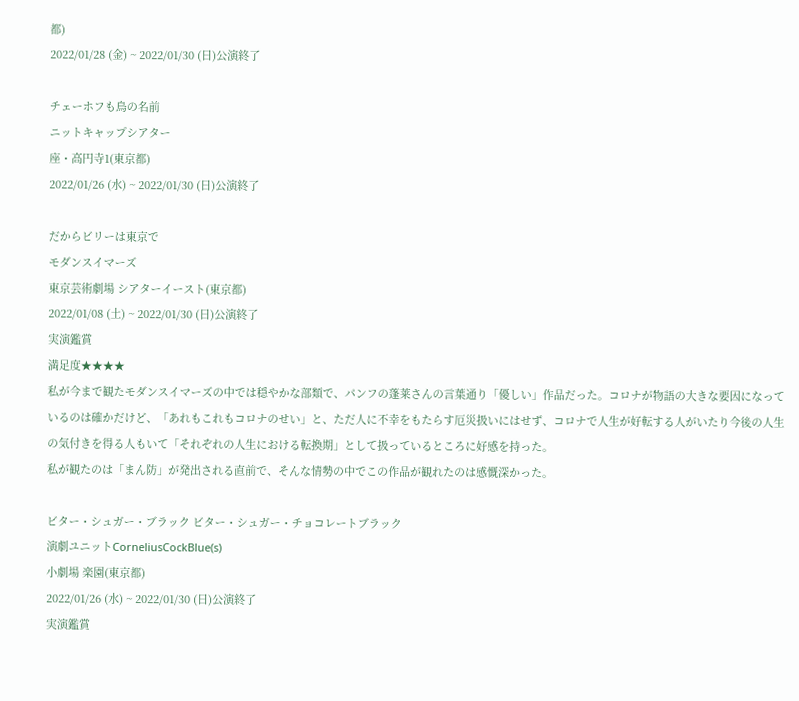都)
2022/01/28 (金) ~ 2022/01/30 (日)公演終了

チェーホフも鳥の名前
ニットキャップシアター
座・高円寺1(東京都)
2022/01/26 (水) ~ 2022/01/30 (日)公演終了

だからビリーは東京で
モダンスイマーズ
東京芸術劇場 シアターイースト(東京都)
2022/01/08 (土) ~ 2022/01/30 (日)公演終了
実演鑑賞
満足度★★★★
私が今まで観たモダンスイマーズの中では穏やかな部類で、パンフの蓬莱さんの言葉通り「優しい」作品だった。コロナが物語の大きな要因になっているのは確かだけど、「あれもこれもコロナのせい」と、ただ人に不幸をもたらす厄災扱いにはせず、コロナで人生が好転する人がいたり今後の人生の気付きを得る人もいて「それぞれの人生における転換期」として扱っているところに好感を持った。
私が観たのは「まん防」が発出される直前で、そんな情勢の中でこの作品が観れたのは感慨深かった。

ビター・シュガー・ブラック ビター・シュガー・チョコレートブラック
演劇ユニットCorneliusCockBlue(s)
小劇場 楽園(東京都)
2022/01/26 (水) ~ 2022/01/30 (日)公演終了
実演鑑賞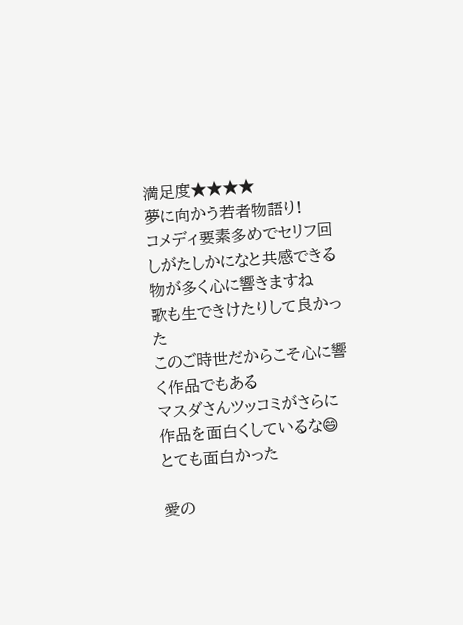満足度★★★★
夢に向かう若者物語り!
コメディ要素多めでセリフ回しがたしかになと共感できる物が多く心に響きますね
歌も生できけたりして良かった
このご時世だからこそ心に響く作品でもある
マスダさんツッコミがさらに作品を面白くしているな😄
とても面白かった

愛の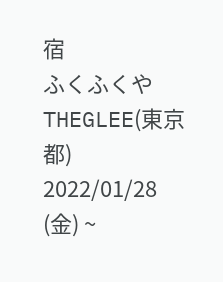宿
ふくふくや
THEGLEE(東京都)
2022/01/28 (金) ~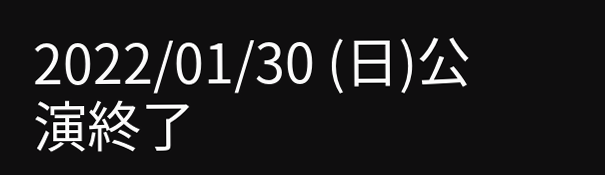2022/01/30 (日)公演終了